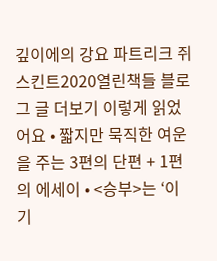깊이에의 강요 파트리크 쥐스킨트2020열린책들 블로그 글 더보기 이렇게 읽었어요 • 짧지만 묵직한 여운을 주는 3편의 단편 + 1편의 에세이 • <승부>는 ‘이기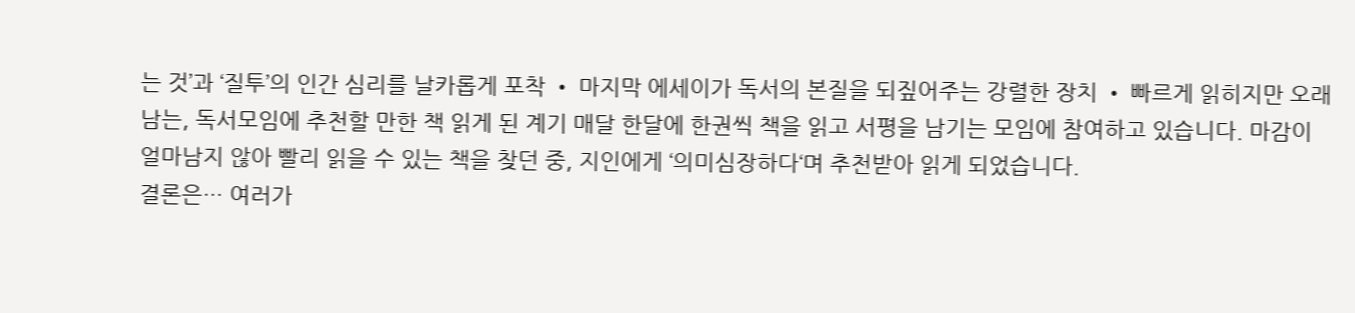는 것’과 ‘질투’의 인간 심리를 날카롭게 포착 • 마지막 에세이가 독서의 본질을 되짚어주는 강렬한 장치 • 빠르게 읽히지만 오래 남는, 독서모임에 추천할 만한 책 읽게 된 계기 매달 한달에 한권씩 책을 읽고 서평을 남기는 모임에 참여하고 있습니다. 마감이 얼마남지 않아 빨리 읽을 수 있는 책을 찾던 중, 지인에게 ‘의미심장하다‘며 추천받아 읽게 되었습니다.
결론은… 여러가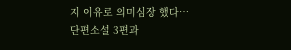지 이유로 의미심장 했다… 단편소설 3편과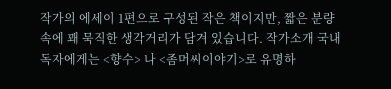작가의 에세이 1편으로 구성된 작은 책이지만, 짧은 분량 속에 꽤 묵직한 생각거리가 담겨 있습니다. 작가소개 국내 독자에게는 <향수> 나 <좀머씨이야기>로 유명하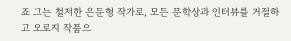죠 그는 철저한 은둔형 작가로, 모든 문학상과 인터뷰를 거절하고 오로지 작품으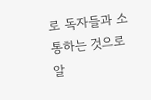로 독자들과 소통하는 것으로 알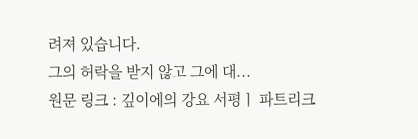려져 있습니다.
그의 허락을 받지 않고 그에 대...
원문 링크 : 깊이에의 강요 서평ㅣ 파트리크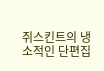쥐스킨트의 냉소적인 단편집